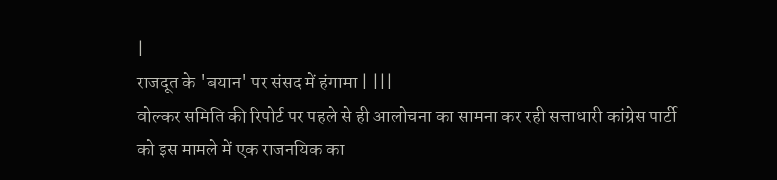|
राजदूत के 'बयान' पर संसद में हंगामा | |||
वोल्कर समिति की रिपोर्ट पर पहले से ही आलोचना का सामना कर रही सत्ताधारी कांग्रेस पार्टी को इस मामले में एक राजनयिक का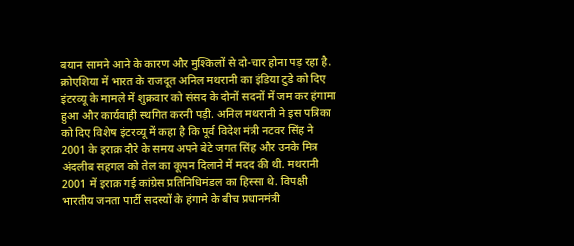बयान सामने आने के कारण और मुश्किलों से दो-चार होना पड़ रहा है. क्रोएशिया में भारत के राजदूत अनिल मथरानी का इंडिया टुडे को दिए इंटरव्यू के मामले में शुक्रवार को संसद के दोनों सदनों में जम कर हंगामा हुआ और कार्यवाही स्थगित करनी पड़ी. अनिल मथरानी ने इस पत्रिका को दिए विशेष इंटरव्यू में कहा है कि पूर्व विदेश मंत्री नटवर सिंह ने 2001 के इराक़ दौरे के समय अपने बेटे जगत सिंह और उनके मित्र अंदलीब सहगल को तेल का कूपन दिलाने में मदद की थी. मथरानी 2001 में इराक़ गई कांग्रेस प्रतिनिधिमंडल का हिस्सा थे. विपक्षी भारतीय जनता पार्टी सदस्यों के हंगामे के बीच प्रधानमंत्री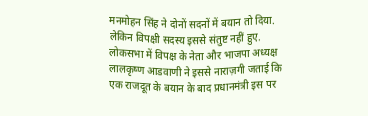मनमोहन सिंह ने दोनों सदनों में बयान तो दिया. लेकिन विपक्षी सदस्य इससे संतुष्ट नहीं हुए. लोकसभा में विपक्ष के नेता और भाजपा अध्यक्ष लालकृष्ण आडवाणी ने इससे नाराज़गी जताई कि एक राजदूत के बयान के बाद प्रधानमंत्री इस पर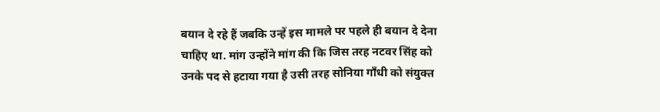बयान दे रहे हैं जबकि उन्हें इस मामले पर पहले ही बयान दे देना चाहिए था. मांग उन्होंने मांग की कि जिस तरह नटवर सिंह को उनके पद से हटाया गया है उसी तरह सोनिया गाँधी को संयुक्त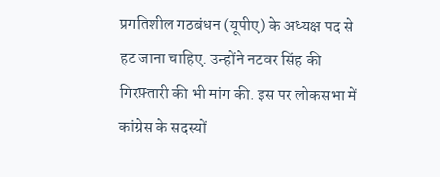प्रगतिशील गठबंधन (यूपीए) के अध्यक्ष पद से हट जाना चाहिए. उन्होंने नटवर सिंह की गिरफ़्तारी की भी मांग की. इस पर लोकसभा में कांग्रेस के सदस्यों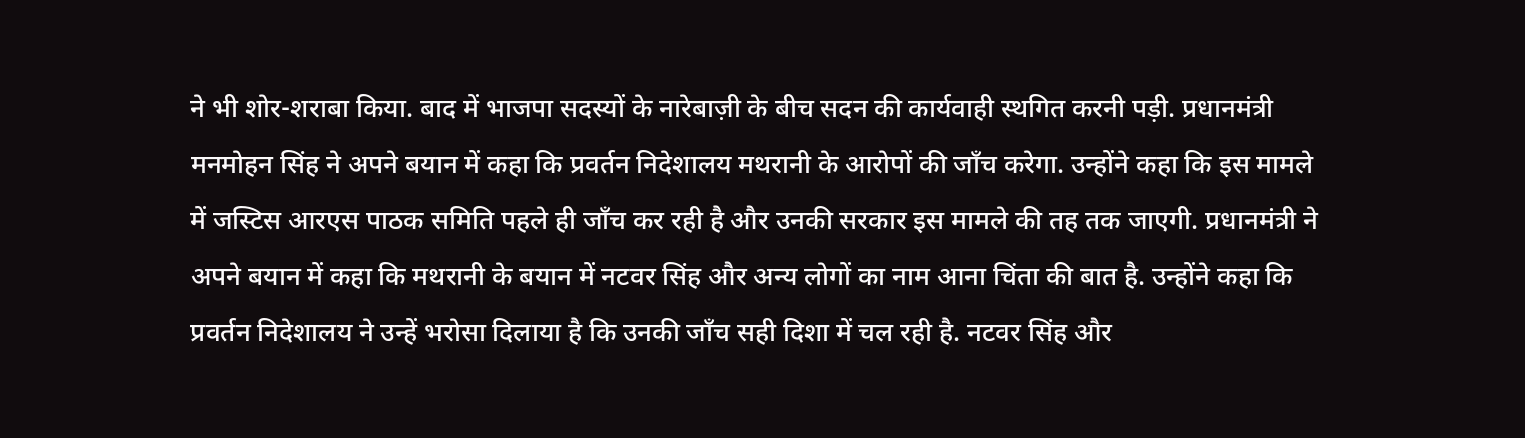ने भी शोर-शराबा किया. बाद में भाजपा सदस्यों के नारेबाज़ी के बीच सदन की कार्यवाही स्थगित करनी पड़ी. प्रधानमंत्री मनमोहन सिंह ने अपने बयान में कहा कि प्रवर्तन निदेशालय मथरानी के आरोपों की जाँच करेगा. उन्होंने कहा कि इस मामले में जस्टिस आरएस पाठक समिति पहले ही जाँच कर रही है और उनकी सरकार इस मामले की तह तक जाएगी. प्रधानमंत्री ने अपने बयान में कहा कि मथरानी के बयान में नटवर सिंह और अन्य लोगों का नाम आना चिंता की बात है. उन्होंने कहा कि प्रवर्तन निदेशालय ने उन्हें भरोसा दिलाया है कि उनकी जाँच सही दिशा में चल रही है. नटवर सिंह और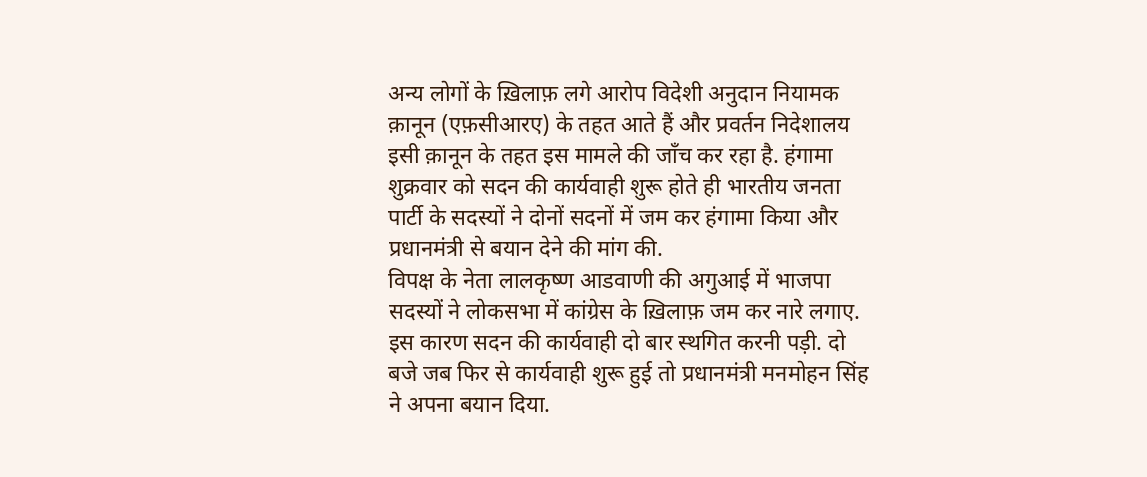अन्य लोगों के ख़िलाफ़ लगे आरोप विदेशी अनुदान नियामक क़ानून (एफ़सीआरए) के तहत आते हैं और प्रवर्तन निदेशालय इसी क़ानून के तहत इस मामले की जाँच कर रहा है. हंगामा शुक्रवार को सदन की कार्यवाही शुरू होते ही भारतीय जनता पार्टी के सदस्यों ने दोनों सदनों में जम कर हंगामा किया और प्रधानमंत्री से बयान देने की मांग की.
विपक्ष के नेता लालकृष्ण आडवाणी की अगुआई में भाजपा सदस्यों ने लोकसभा में कांग्रेस के ख़िलाफ़ जम कर नारे लगाए. इस कारण सदन की कार्यवाही दो बार स्थगित करनी पड़ी. दो बजे जब फिर से कार्यवाही शुरू हुई तो प्रधानमंत्री मनमोहन सिंह ने अपना बयान दिया.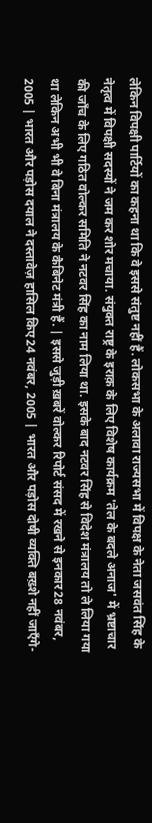लेकिन विपक्षी पार्टियों का कहना था कि वे इससे संतुष्ट नहीं हैं. लोकसभा के अलावा राज्यसभा में विपक्ष के नेता जसवंत सिंह के नेतृत्व में विपक्षी सदस्यों ने जम कर शोर मचाया. संयुक्त राष्ट्र के इराक़ के लिए विशेष कार्यक्रम 'तेल के बदले अनाज' में भ्रष्टाचार की जाँच के लिए गठित वोल्कर समिति ने नटवर सिंह का नाम लिया था. इसके बाद नटवर सिंह से विदेश मंत्रालय तो ले लिया गया था लेकिन अभी भी वे बिना मंत्रालय के कैबिनेट मंत्री हैं. | इससे जुड़ी ख़बरें वोल्कर रिपोर्ट संसद में रखने से इनकार28 नवंबर, 2005 | भारत और पड़ोस दयाल ने दस्तावेज़ हासिल किए24 नवंबर, 2005 | भारत और पड़ोस दोषी व्यक्ति बख़्शे नहीं जाएँगे-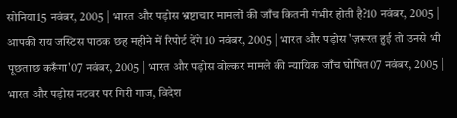सोनिया15 नवंबर, 2005 | भारत और पड़ोस भ्रष्टाचार मामलों की जाँच कितनी गंभीर होती है?10 नवंबर, 2005 | आपकी राय जस्टिस पाठक छह महीने में रिपोर्ट देंगे 10 नवंबर, 2005 | भारत और पड़ोस 'ज़रूरत हुई तो उनसे भी पूछताछ करूँगा'07 नवंबर, 2005 | भारत और पड़ोस वोल्कर मामले की न्यायिक जाँच घोषित07 नवंबर, 2005 | भारत और पड़ोस नटवर पर गिरी गाज, विदेश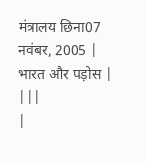मंत्रालय छिना07 नवंबर, 2005 | भारत और पड़ोस | |||
|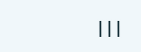|||